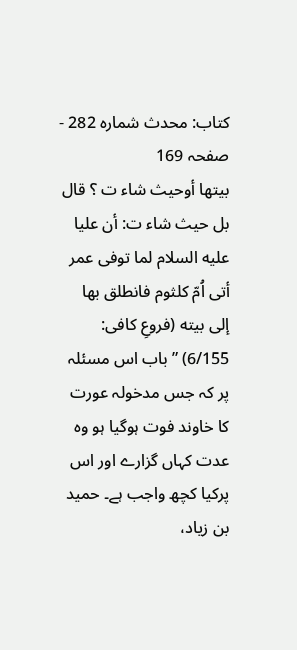کتاب: محدث شماره 282 - صفحہ 169
بيتها أوحيث شاء ت ؟ قال بل حيث شاء ت: أن عليا عليه السلام لما توفى عمر أتى اُمّ كلثوم فانطلق بها إلى بيته (فروعِ كافى: 6/155) ”باب اس مسئلہ پر كہ جس مدخولہ عورت كا خاوند فوت ہوگيا ہو وہ عدت كہاں گزارے اور اس پركيا كچھ واجب ہے۔ حميد بن زياد،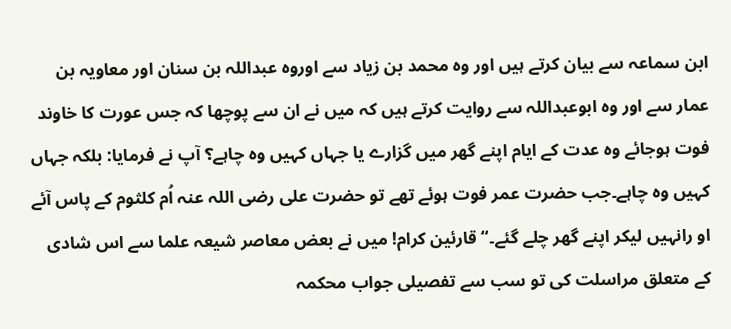ابن سماعہ سے بيان كرتے ہيں اور وہ محمد بن زياد سے اوروہ عبداللہ بن سنان اور معاويہ بن عمار سے اور وہ ابوعبداللہ سے روايت كرتے ہيں كہ ميں نے ان سے پوچها كہ جس عورت كا خاوند فوت ہوجائے وہ عدت كے ايام اپنے گهر ميں گزارے يا جہاں كہيں وہ چاہے؟ آپ نے فرمايا: بلكہ جہاں كہيں وہ چاہے۔جب حضرت عمر فوت ہوئے تهے تو حضرت على رضی اللہ عنہ اُم كلثوم كے پاس آئے او رانہيں ليكر اپنے گهر چلے گئے۔“ قارئين كرام! ميں نے بعض معاصر شیعہ علما سے اس شادى كے متعلق مراسلت كى تو سب سے تفصيلى جواب محكمہ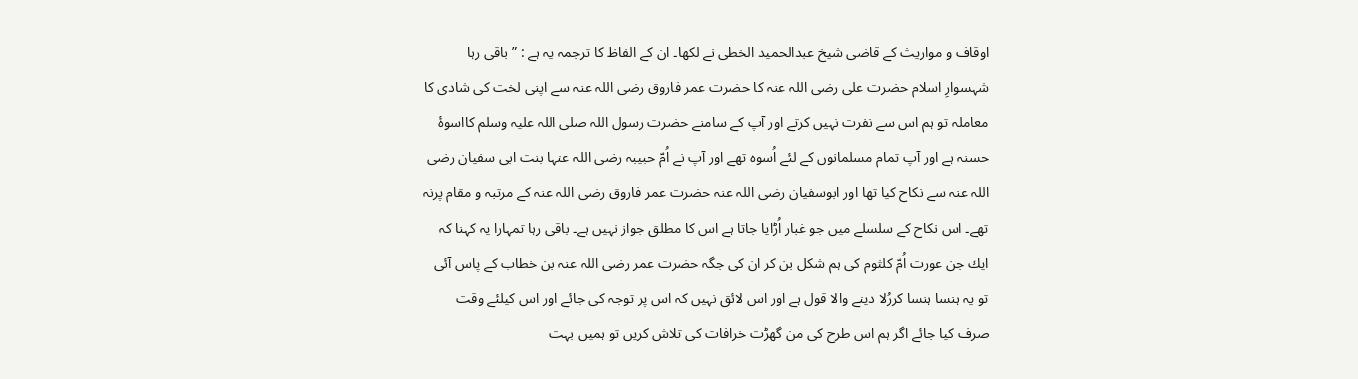اوقاف و مواريث كے قاضى شيخ عبدالحميد الخطى نے لكها۔ ان كے الفاظ كا ترجمہ يہ ہے : ”باقى رہا شہسوارِ اسلام حضرت على رضی اللہ عنہ كا حضرت عمر فاروق رضی اللہ عنہ سے اپنى لخت كى شادى كا معاملہ تو ہم اس سے نفرت نہيں كرتے اور آپ كے سامنے حضرت رسول اللہ صلی اللہ علیہ وسلم كااسوۂ حسنہ ہے اور آپ تمام مسلمانوں كے لئے اُسوہ تهے اور آپ نے اُمّ حبيبہ رضی اللہ عنہا بنت ابى سفيان رضی اللہ عنہ سے نكاح كيا تها اور ابوسفيان رضی اللہ عنہ حضرت عمر فاروق رضی اللہ عنہ كے مرتبہ و مقام پرنہ تهے۔ اس نكاح كے سلسلے ميں جو غبار اُڑايا جاتا ہے اس كا مطلق جواز نہيں ہے۔ باقى رہا تمہارا يہ كہنا كہ ايك جن عورت اُمّ كلثوم كى ہم شكل بن كر ان كى جگہ حضرت عمر رضی اللہ عنہ بن خطاب كے پاس آئى تو يہ ہنسا ہنسا كررُلا دينے والا قول ہے اور اس لائق نہيں كہ اس پر توجہ كى جائے اور اس كيلئے وقت صرف كيا جائے اگر ہم اس طرح كى من گهڑت خرافات كى تلاش كريں تو ہميں بہت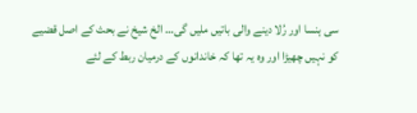سى ہنسا اور رُلا دينے والى باتيں مليں گى… الخ شيخ نے بحث كے اصل قضيے كو نہيں چھیڑا اور وہ يہ تها كہ خاندانوں كے درميان ربط كے لئے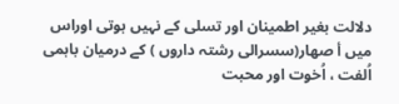دلالت بغير اطمينان اور تسلى كے نہيں ہوتى اوراس ميں أ صهار(سسرالى رشتہ داروں ) كے درميان باہمى اُلفت ، اُخوت اور محبت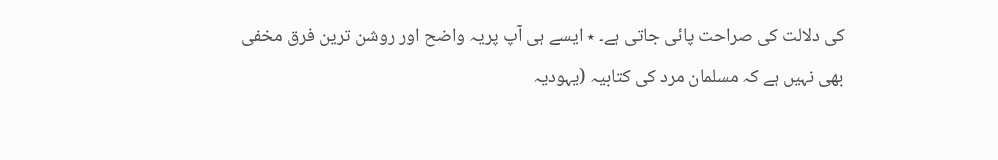كى دلالت كى صراحت پائى جاتى ہے۔ ٭ ايسے ہى آپ پريہ واضح اور روشن ترين فرق مخفى بهى نہيں ہے كہ مسلمان مرد كى كتابيہ (يہوديہ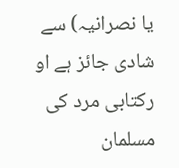يا نصرانيہ) سے شادى جائز ہے او ركتابى مرد كى مسلمان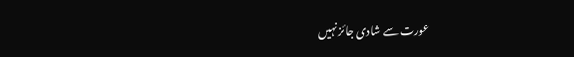عورت سے شادى جائز نہيں